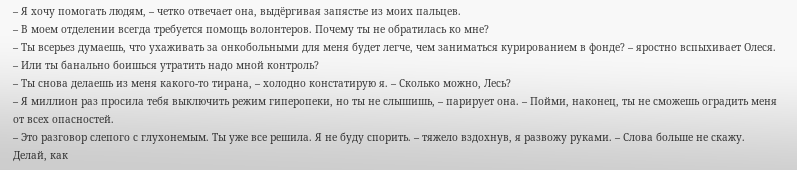– Я хочу помогать людям, – четко отвечает она, выдёргивая запястье из моих пальцев.
– В моем отделении всегда требуется помощь волонтеров. Почему ты не обратилась ко мне?
– Ты всерьез думаешь, что ухаживать за онкобольными для меня будет легче, чем заниматься курированием в фонде? – яростно вспыхивает Олеся. – Или ты банально боишься утратить надо мной контроль?
– Ты снова делаешь из меня какого-то тирана, – холодно констатирую я. – Сколько можно, Лесь?
– Я миллион раз просила тебя выключить режим гиперопеки, но ты не слышишь, – парирует она. – Пойми, наконец, ты не сможешь оградить меня от всех опасностей.
– Это разговор слепого с глухонемым. Ты уже все решила. Я не буду спорить. – тяжело вздохнув, я развожу руками. – Слова больше не скажу. Делай, как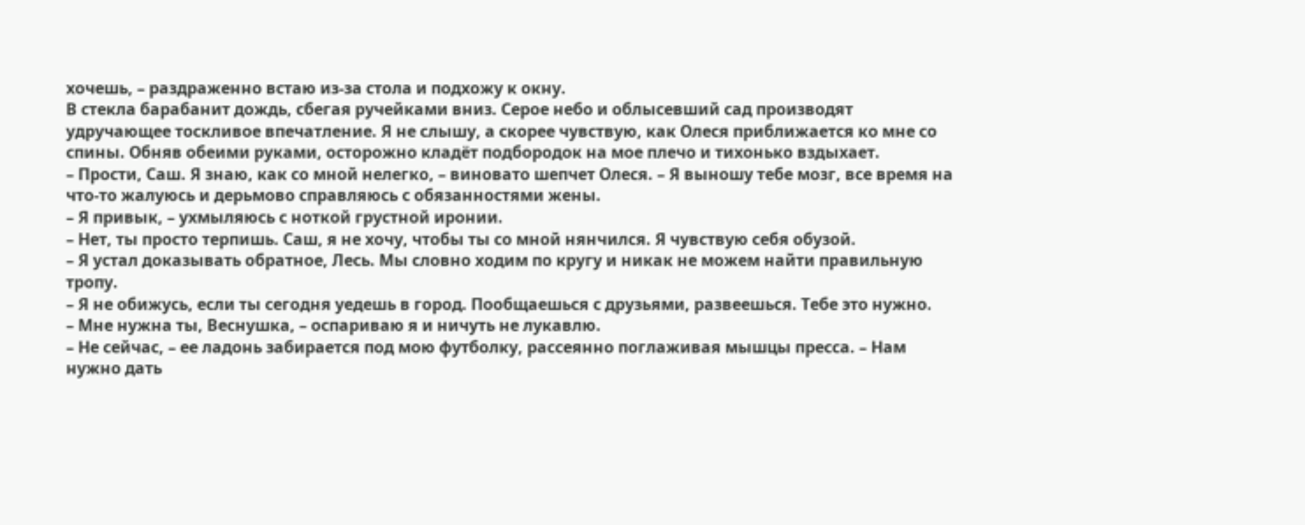хочешь, – раздраженно встаю из-за стола и подхожу к окну.
В стекла барабанит дождь, сбегая ручейками вниз. Серое небо и облысевший сад производят удручающее тоскливое впечатление. Я не слышу, а скорее чувствую, как Олеся приближается ко мне со спины. Обняв обеими руками, осторожно кладёт подбородок на мое плечо и тихонько вздыхает.
– Прости, Саш. Я знаю, как со мной нелегко, – виновато шепчет Олеся. – Я выношу тебе мозг, все время на что-то жалуюсь и дерьмово справляюсь с обязанностями жены.
– Я привык, – ухмыляюсь с ноткой грустной иронии.
– Нет, ты просто терпишь. Саш, я не хочу, чтобы ты со мной нянчился. Я чувствую себя обузой.
– Я устал доказывать обратное, Лесь. Мы словно ходим по кругу и никак не можем найти правильную тропу.
– Я не обижусь, если ты сегодня уедешь в город. Пообщаешься с друзьями, развеешься. Тебе это нужно.
– Мне нужна ты, Веснушка, – оспариваю я и ничуть не лукавлю.
– Не сейчас, – ее ладонь забирается под мою футболку, рассеянно поглаживая мышцы пресса. – Нам нужно дать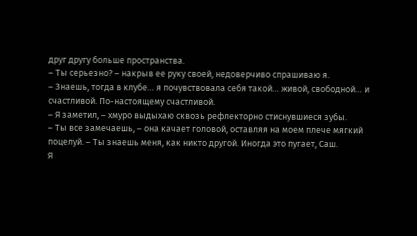друг другу больше пространства.
– Ты серьезно? – накрыв ее руку своей, недоверчиво спрашиваю я.
– Знаешь, тогда в клубе… я почувствовала себя такой… живой, свободной… и счастливой. По-настоящему счастливой.
– Я заметил, – хмуро выдыхаю сквозь рефлекторно стиснувшиеся зубы.
– Ты все замечаешь, – она качает головой, оставляя на моем плече мягкий поцелуй. – Ты знаешь меня, как никто другой. Иногда это пугает, Саш.
Я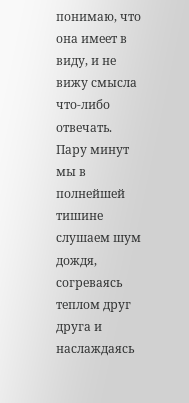понимаю, что она имеет в виду, и не вижу смысла что-либо отвечать. Пару минут мы в полнейшей тишине слушаем шум дождя, согреваясь теплом друг друга и наслаждаясь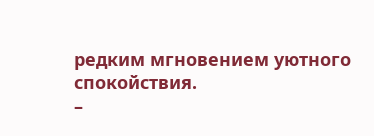редким мгновением уютного спокойствия.
–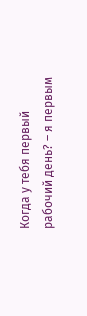Когда у тебя первый рабочий день? – я первым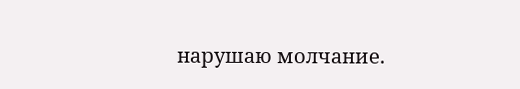нарушаю молчание.